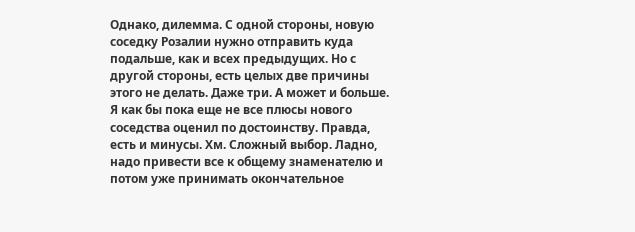Однако, дилемма. С одной стороны, новую соседку Розалии нужно отправить куда подальше, как и всех предыдущих. Но с другой стороны, есть целых две причины этого не делать. Даже три. А может и больше. Я как бы пока еще не все плюсы нового соседства оценил по достоинству. Правда, есть и минусы. Хм. Сложный выбор. Ладно, надо привести все к общему знаменателю и потом уже принимать окончательное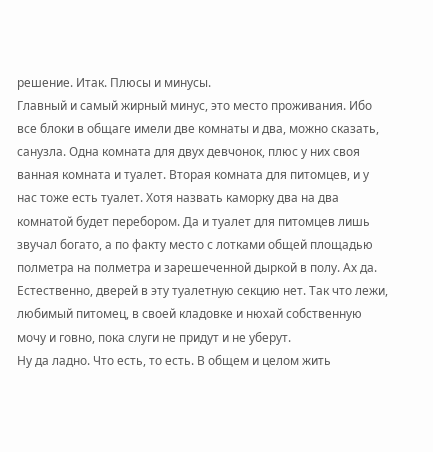решение. Итак. Плюсы и минусы.
Главный и самый жирный минус, это место проживания. Ибо все блоки в общаге имели две комнаты и два, можно сказать, санузла. Одна комната для двух девчонок, плюс у них своя ванная комната и туалет. Вторая комната для питомцев, и у нас тоже есть туалет. Хотя назвать каморку два на два комнатой будет перебором. Да и туалет для питомцев лишь звучал богато, а по факту место с лотками общей площадью полметра на полметра и зарешеченной дыркой в полу. Ах да. Естественно, дверей в эту туалетную секцию нет. Так что лежи, любимый питомец, в своей кладовке и нюхай собственную мочу и говно, пока слуги не придут и не уберут.
Ну да ладно. Что есть, то есть. В общем и целом жить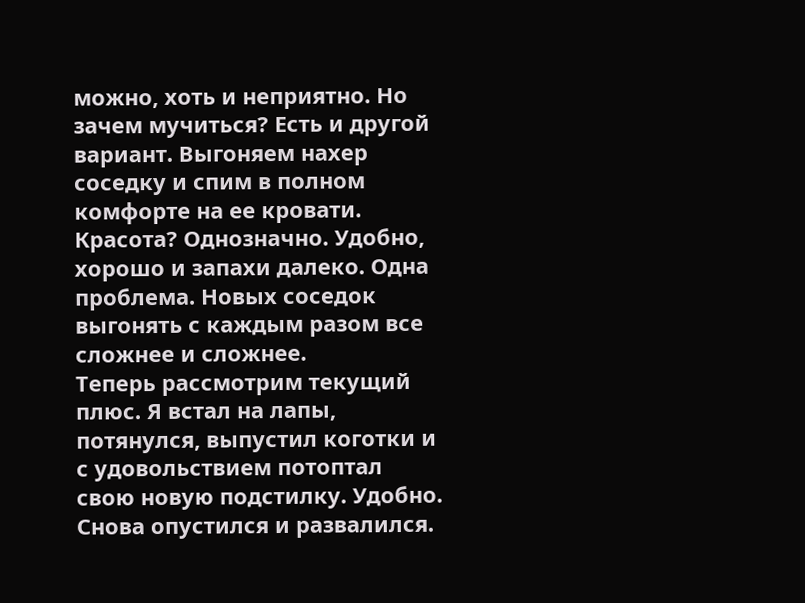можно, хоть и неприятно. Но зачем мучиться? Есть и другой вариант. Выгоняем нахер соседку и спим в полном комфорте на ее кровати. Красота? Однозначно. Удобно, хорошо и запахи далеко. Одна проблема. Новых соседок выгонять с каждым разом все сложнее и сложнее.
Теперь рассмотрим текущий плюс. Я встал на лапы, потянулся, выпустил коготки и с удовольствием потоптал свою новую подстилку. Удобно. Снова опустился и развалился.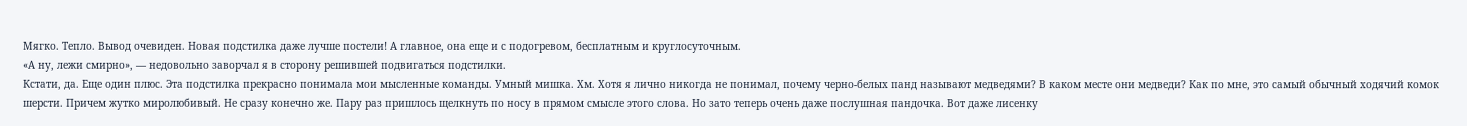Мягко. Тепло. Вывод очевиден. Новая подстилка даже лучше постели! А главное, она еще и с подогревом, бесплатным и круглосуточным.
«А ну, лежи смирно», — недовольно заворчал я в сторону решившей подвигаться подстилки.
Кстати, да. Еще один плюс. Эта подстилка прекрасно понимала мои мысленные команды. Умный мишка. Хм. Хотя я лично никогда не понимал, почему черно-белых панд называют медведями? В каком месте они медведи? Как по мне, это самый обычный ходячий комок шерсти. Причем жутко миролюбивый. Не сразу конечно же. Пару раз пришлось щелкнуть по носу в прямом смысле этого слова. Но зато теперь очень даже послушная пандочка. Вот даже лисенку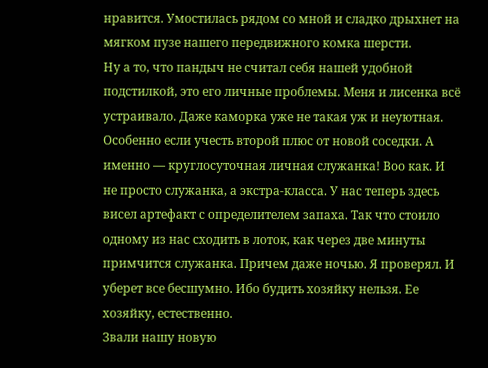нравится. Умостилась рядом со мной и сладко дрыхнет на мягком пузе нашего передвижного комка шерсти.
Ну а то, что пандыч не считал себя нашей удобной подстилкой, это его личные проблемы. Меня и лисенка всё устраивало. Даже каморка уже не такая уж и неуютная. Особенно если учесть второй плюс от новой соседки. А именно — круглосуточная личная служанка! Воо как. И не просто служанка, а экстра-класса. У нас теперь здесь висел артефакт с определителем запаха. Так что стоило одному из нас сходить в лоток, как через две минуты примчится служанка. Причем даже ночью. Я проверял. И уберет все бесшумно. Ибо будить хозяйку нельзя. Ее хозяйку, естественно.
Звали нашу новую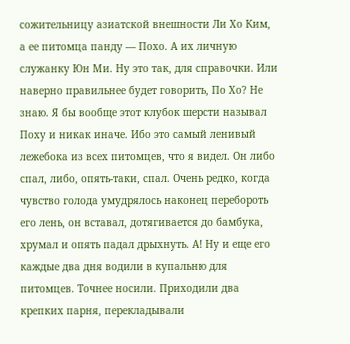сожительницу азиатской внешности Ли Хо Ким, а ее питомца панду — Похо. А их личную служанку Юн Ми. Ну это так, для справочки. Или наверно правильнее будет говорить, По Хо? Не знаю. Я бы вообще этот клубок шерсти называл Поху и никак иначе. Ибо это самый ленивый лежебока из всех питомцев, что я видел. Он либо спал, либо, опять-таки, спал. Очень редко, когда чувство голода умудрялось наконец перебороть его лень, он вставал, дотягивается до бамбука, хрумал и опять падал дрыхнуть. А! Ну и еще его каждые два дня водили в купальню для питомцев. Точнее носили. Приходили два крепких парня, перекладывали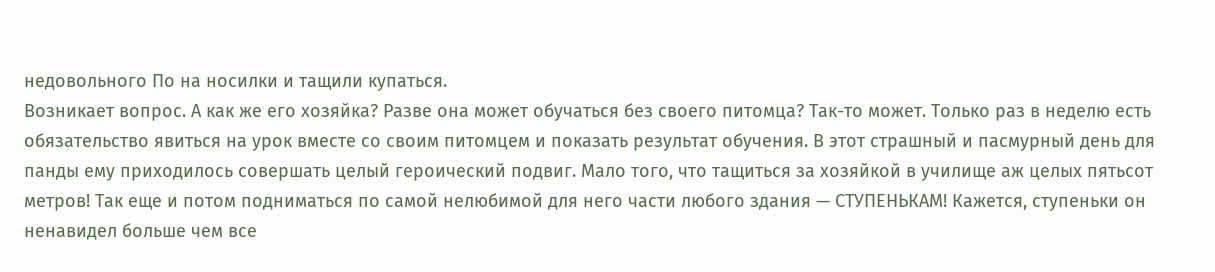недовольного По на носилки и тащили купаться.
Возникает вопрос. А как же его хозяйка? Разве она может обучаться без своего питомца? Так-то может. Только раз в неделю есть обязательство явиться на урок вместе со своим питомцем и показать результат обучения. В этот страшный и пасмурный день для панды ему приходилось совершать целый героический подвиг. Мало того, что тащиться за хозяйкой в училище аж целых пятьсот метров! Так еще и потом подниматься по самой нелюбимой для него части любого здания — СТУПЕНЬКАМ! Кажется, ступеньки он ненавидел больше чем все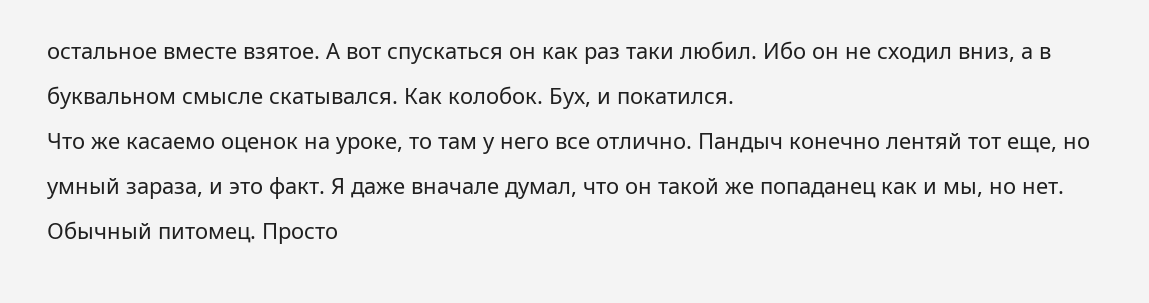остальное вместе взятое. А вот спускаться он как раз таки любил. Ибо он не сходил вниз, а в буквальном смысле скатывался. Как колобок. Бух, и покатился.
Что же касаемо оценок на уроке, то там у него все отлично. Пандыч конечно лентяй тот еще, но умный зараза, и это факт. Я даже вначале думал, что он такой же попаданец как и мы, но нет. Обычный питомец. Просто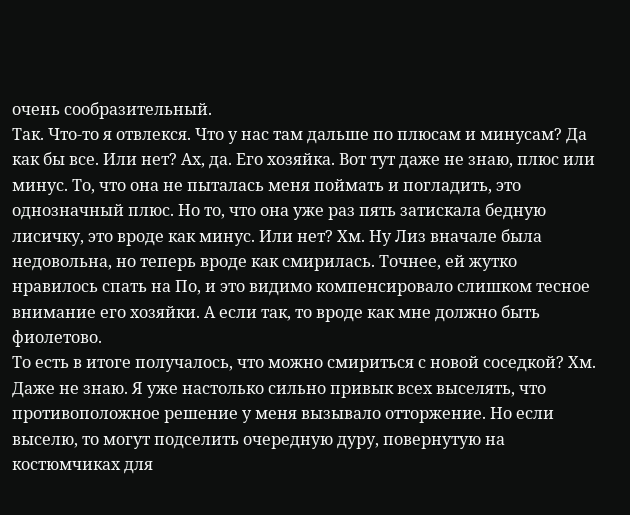очень сообразительный.
Так. Что-то я отвлекся. Что у нас там дальше по плюсам и минусам? Да как бы все. Или нет? Ах, да. Его хозяйка. Вот тут даже не знаю, плюс или минус. То, что она не пыталась меня поймать и погладить, это однозначный плюс. Но то, что она уже раз пять затискала бедную лисичку, это вроде как минус. Или нет? Хм. Ну Лиз вначале была недовольна, но теперь вроде как смирилась. Точнее, ей жутко нравилось спать на По, и это видимо компенсировало слишком тесное внимание его хозяйки. А если так, то вроде как мне должно быть фиолетово.
То есть в итоге получалось, что можно смириться с новой соседкой? Хм. Даже не знаю. Я уже настолько сильно привык всех выселять, что противоположное решение у меня вызывало отторжение. Но если выселю, то могут подселить очередную дуру, повернутую на костюмчиках для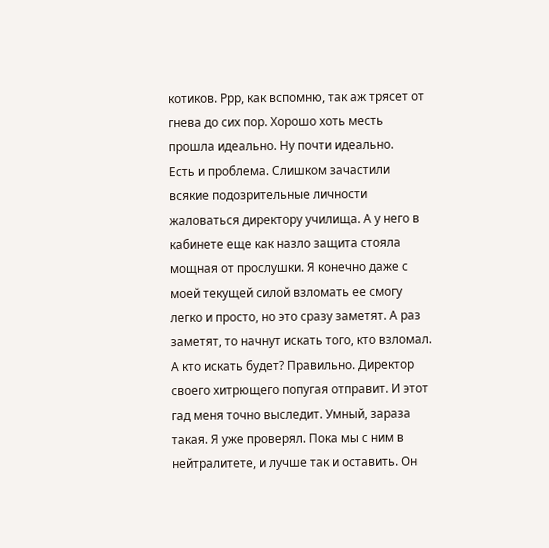котиков. Ррр, как вспомню, так аж трясет от гнева до сих пор. Хорошо хоть месть прошла идеально. Ну почти идеально.
Есть и проблема. Слишком зачастили всякие подозрительные личности жаловаться директору училища. А у него в кабинете еще как назло защита стояла мощная от прослушки. Я конечно даже с моей текущей силой взломать ее смогу легко и просто, но это сразу заметят. А раз заметят, то начнут искать того, кто взломал. А кто искать будет? Правильно. Директор своего хитрющего попугая отправит. И этот гад меня точно выследит. Умный, зараза такая. Я уже проверял. Пока мы с ним в нейтралитете, и лучше так и оставить. Он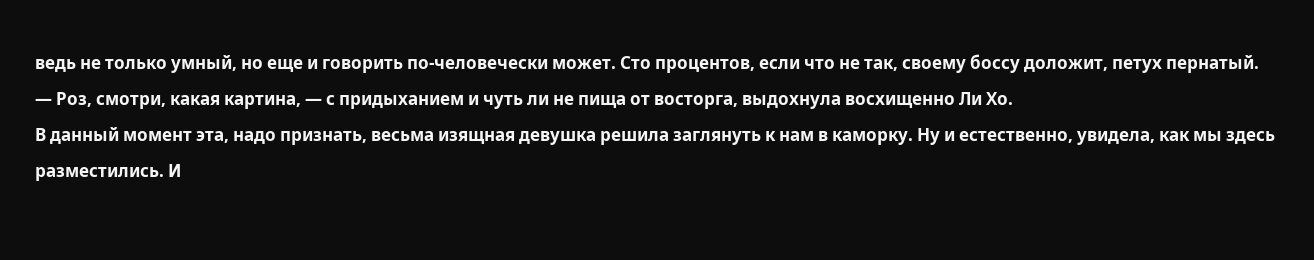ведь не только умный, но еще и говорить по-человечески может. Сто процентов, если что не так, своему боссу доложит, петух пернатый.
— Роз, смотри, какая картина, — с придыханием и чуть ли не пища от восторга, выдохнула восхищенно Ли Хо.
В данный момент эта, надо признать, весьма изящная девушка решила заглянуть к нам в каморку. Ну и естественно, увидела, как мы здесь разместились. И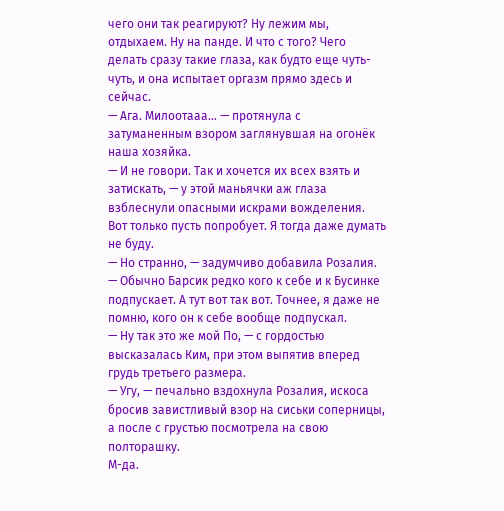чего они так реагируют? Ну лежим мы, отдыхаем. Ну на панде. И что с того? Чего делать сразу такие глаза, как будто еще чуть-чуть, и она испытает оргазм прямо здесь и сейчас.
— Ага. Милоотааа… — протянула с затуманенным взором заглянувшая на огонёк наша хозяйка.
— И не говори. Так и хочется их всех взять и затискать, — у этой маньячки аж глаза взблеснули опасными искрами вожделения.
Вот только пусть попробует. Я тогда даже думать не буду.
— Но странно, — задумчиво добавила Розалия. — Обычно Барсик редко кого к себе и к Бусинке подпускает. А тут вот так вот. Точнее, я даже не помню, кого он к себе вообще подпускал.
— Ну так это же мой По, — с гордостью высказалась Ким, при этом выпятив вперед грудь третьего размера.
— Угу, — печально вздохнула Розалия, искоса бросив завистливый взор на сиськи соперницы, а после с грустью посмотрела на свою полторашку.
М-да.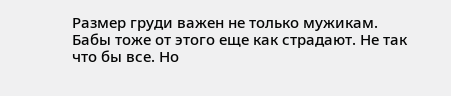Размер груди важен не только мужикам. Бабы тоже от этого еще как страдают. Не так что бы все. Но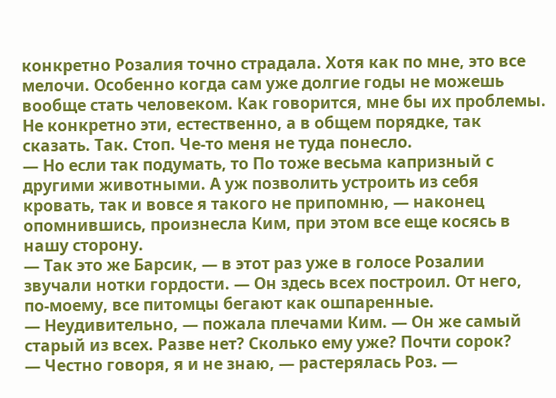конкретно Розалия точно страдала. Хотя как по мне, это все мелочи. Особенно когда сам уже долгие годы не можешь вообще стать человеком. Как говорится, мне бы их проблемы. Не конкретно эти, естественно, а в общем порядке, так сказать. Так. Стоп. Че-то меня не туда понесло.
— Но если так подумать, то По тоже весьма капризный с другими животными. А уж позволить устроить из себя кровать, так и вовсе я такого не припомню, — наконец опомнившись, произнесла Ким, при этом все еще косясь в нашу сторону.
— Так это же Барсик, — в этот раз уже в голосе Розалии звучали нотки гордости. — Он здесь всех построил. От него, по-моему, все питомцы бегают как ошпаренные.
— Неудивительно, — пожала плечами Ким. — Он же самый старый из всех. Разве нет? Сколько ему уже? Почти сорок?
— Честно говоря, я и не знаю, — растерялась Роз. —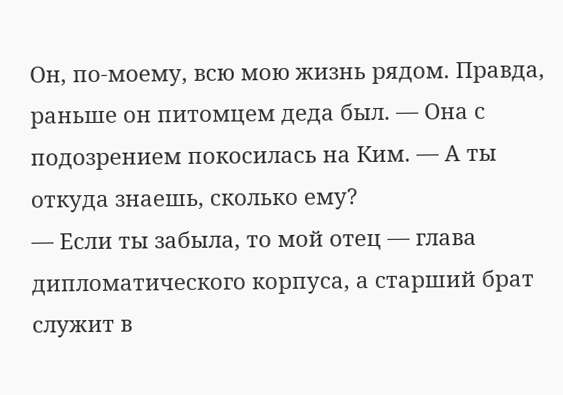Он, по-моему, всю мою жизнь рядом. Правда, раньше он питомцем деда был. — Она с подозрением покосилась на Ким. — А ты откуда знаешь, сколько ему?
— Если ты забыла, то мой отец — глава дипломатического корпуса, а старший брат служит в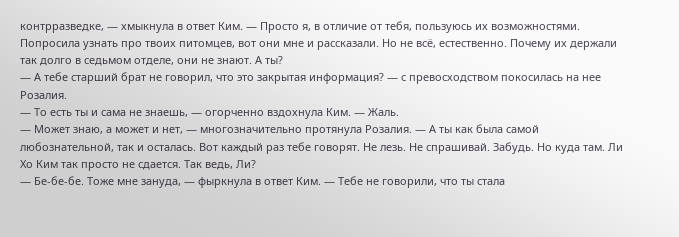контрразведке, — хмыкнула в ответ Ким. — Просто я, в отличие от тебя, пользуюсь их возможностями. Попросила узнать про твоих питомцев, вот они мне и рассказали. Но не всё, естественно. Почему их держали так долго в седьмом отделе, они не знают. А ты?
— А тебе старший брат не говорил, что это закрытая информация? — с превосходством покосилась на нее Розалия.
— То есть ты и сама не знаешь, — огорченно вздохнула Ким. — Жаль.
— Может знаю, а может и нет, — многозначительно протянула Розалия. — А ты как была самой любознательной, так и осталась. Вот каждый раз тебе говорят. Не лезь. Не спрашивай. Забудь. Но куда там. Ли Хо Ким так просто не сдается. Так ведь, Ли?
— Бе-бе-бе. Тоже мне зануда, — фыркнула в ответ Ким. — Тебе не говорили, что ты стала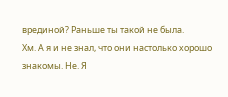врединой? Раньше ты такой не была.
Хм. А я и не знал, что они настолько хорошо знакомы. Не. Я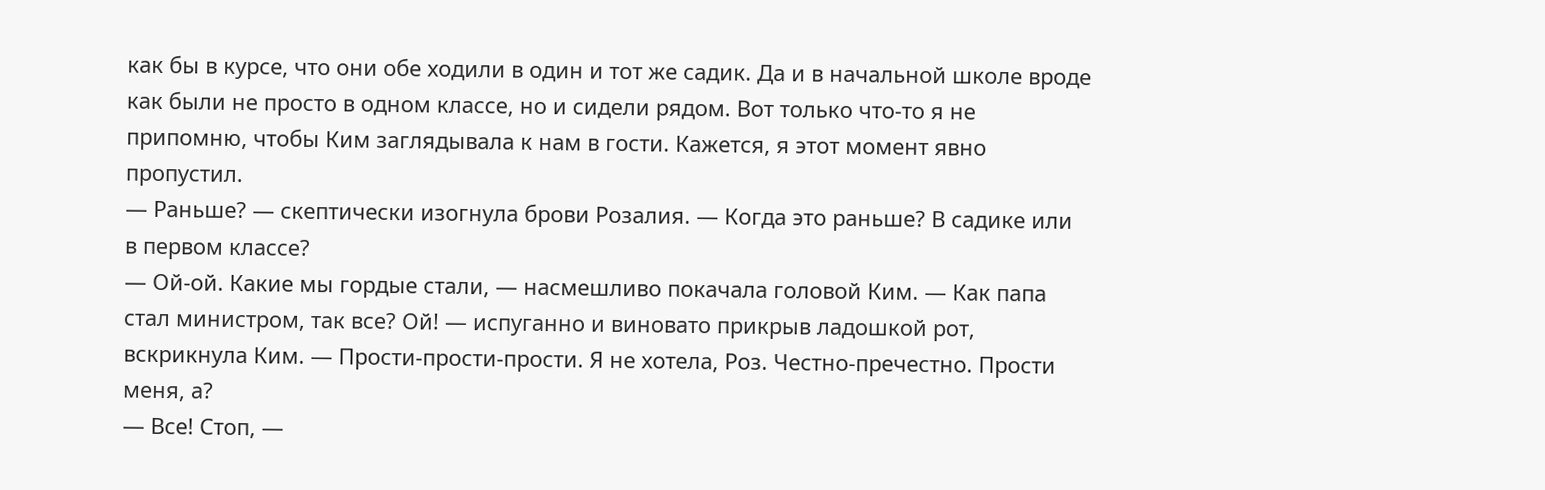как бы в курсе, что они обе ходили в один и тот же садик. Да и в начальной школе вроде как были не просто в одном классе, но и сидели рядом. Вот только что-то я не припомню, чтобы Ким заглядывала к нам в гости. Кажется, я этот момент явно пропустил.
— Раньше? — скептически изогнула брови Розалия. — Когда это раньше? В садике или в первом классе?
— Ой-ой. Какие мы гордые стали, — насмешливо покачала головой Ким. — Как папа стал министром, так все? Ой! — испуганно и виновато прикрыв ладошкой рот, вскрикнула Ким. — Прости-прости-прости. Я не хотела, Роз. Честно-пречестно. Прости меня, а?
— Все! Стоп, —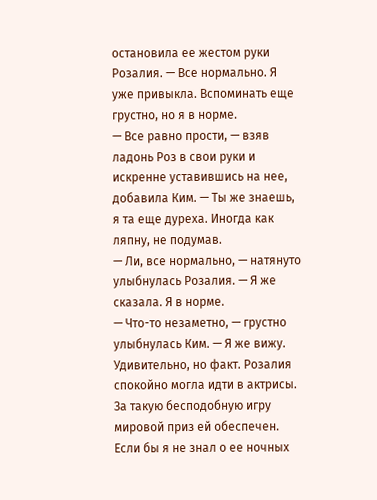остановила ее жестом руки Розалия. — Все нормально. Я уже привыкла. Вспоминать еще грустно, но я в норме.
— Все равно прости, — взяв ладонь Роз в свои руки и искренне уставившись на нее, добавила Ким. — Ты же знаешь, я та еще дуреха. Иногда как ляпну, не подумав.
— Ли, все нормально, — натянуто улыбнулась Розалия. — Я же сказала. Я в норме.
— Что-то незаметно, — грустно улыбнулась Ким. — Я же вижу.
Удивительно, но факт. Розалия спокойно могла идти в актрисы. За такую бесподобную игру мировой приз ей обеспечен. Если бы я не знал о ее ночных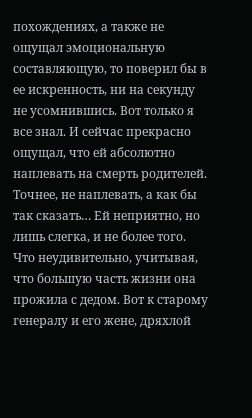похождениях, а также не ощущал эмоциональную составляющую, то поверил бы в ее искренность, ни на секунду не усомнившись. Вот только я все знал. И сейчас прекрасно ощущал, что ей абсолютно наплевать на смерть родителей. Точнее, не наплевать, а как бы так сказать… Ей неприятно, но лишь слегка, и не более того. Что неудивительно, учитывая, что большую часть жизни она прожила с дедом. Вот к старому генералу и его жене, дряхлой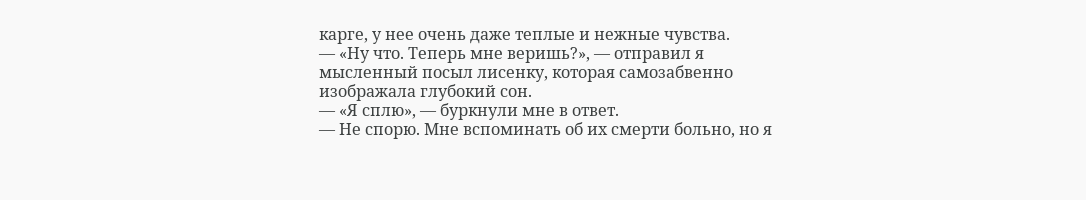карге, у нее очень даже теплые и нежные чувства.
— «Ну что. Теперь мне веришь?», — отправил я мысленный посыл лисенку, которая самозабвенно изображала глубокий сон.
— «Я сплю», — буркнули мне в ответ.
— Не спорю. Мне вспоминать об их смерти больно, но я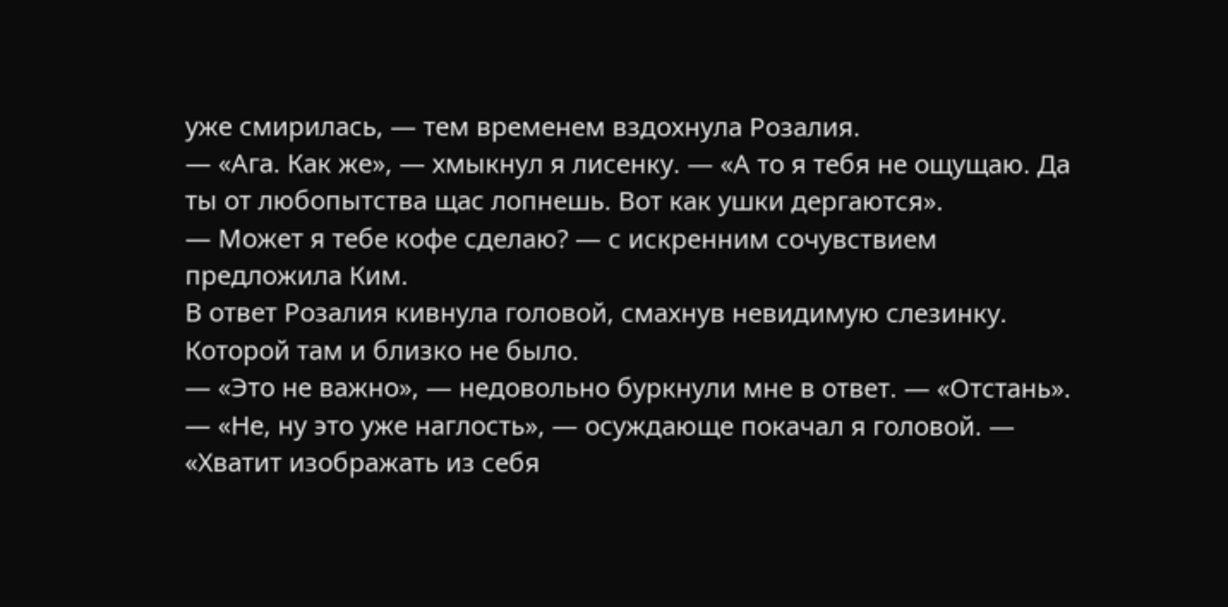уже смирилась, — тем временем вздохнула Розалия.
— «Ага. Как же», — хмыкнул я лисенку. — «А то я тебя не ощущаю. Да ты от любопытства щас лопнешь. Вот как ушки дергаются».
— Может я тебе кофе сделаю? — с искренним сочувствием предложила Ким.
В ответ Розалия кивнула головой, смахнув невидимую слезинку. Которой там и близко не было.
— «Это не важно», — недовольно буркнули мне в ответ. — «Отстань».
— «Не, ну это уже наглость», — осуждающе покачал я головой. — «Хватит изображать из себя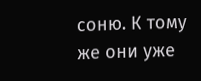соню. К тому же они уже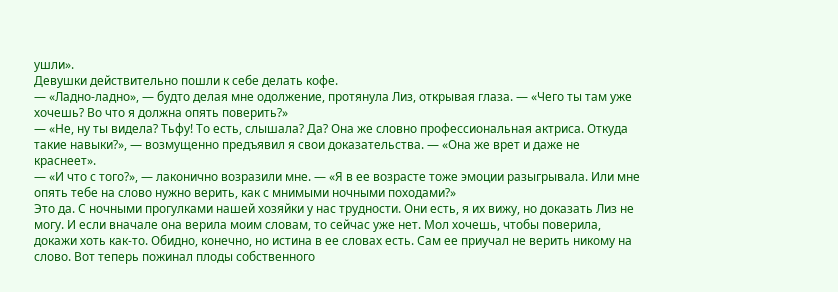ушли».
Девушки действительно пошли к себе делать кофе.
— «Ладно-ладно», — будто делая мне одолжение, протянула Лиз, открывая глаза. — «Чего ты там уже хочешь? Во что я должна опять поверить?»
— «Не, ну ты видела? Тьфу! То есть, слышала? Да? Она же словно профессиональная актриса. Откуда такие навыки?», — возмущенно предъявил я свои доказательства. — «Она же врет и даже не краснеет».
— «И что с того?», — лаконично возразили мне. — «Я в ее возрасте тоже эмоции разыгрывала. Или мне опять тебе на слово нужно верить, как с мнимыми ночными походами?»
Это да. С ночными прогулками нашей хозяйки у нас трудности. Они есть, я их вижу, но доказать Лиз не могу. И если вначале она верила моим словам, то сейчас уже нет. Мол хочешь, чтобы поверила, докажи хоть как-то. Обидно, конечно, но истина в ее словах есть. Сам ее приучал не верить никому на слово. Вот теперь пожинал плоды собственного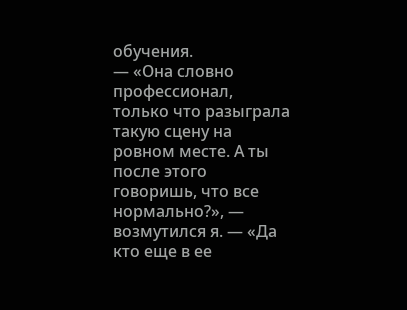обучения.
— «Она словно профессионал, только что разыграла такую сцену на ровном месте. А ты после этого говоришь, что все нормально?», — возмутился я. — «Да кто еще в ее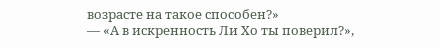возрасте на такое способен?»
— «А в искренность Ли Хо ты поверил?»,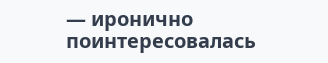— иронично поинтересовалась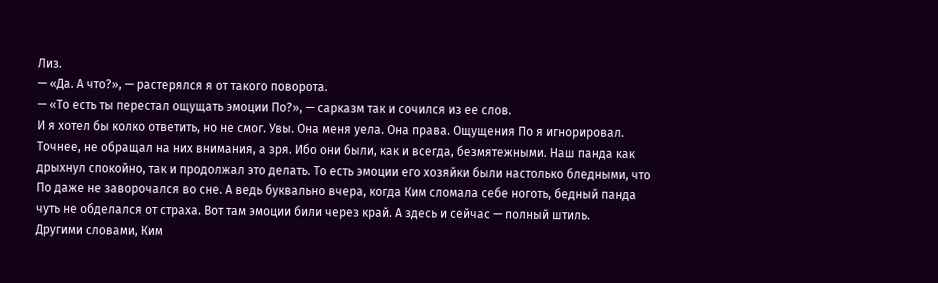Лиз.
— «Да. А что?», — растерялся я от такого поворота.
— «То есть ты перестал ощущать эмоции По?», — сарказм так и сочился из ее слов.
И я хотел бы колко ответить, но не смог. Увы. Она меня уела. Она права. Ощущения По я игнорировал. Точнее, не обращал на них внимания, а зря. Ибо они были, как и всегда, безмятежными. Наш панда как дрыхнул спокойно, так и продолжал это делать. То есть эмоции его хозяйки были настолько бледными, что По даже не заворочался во сне. А ведь буквально вчера, когда Ким сломала себе ноготь, бедный панда чуть не обделался от страха. Вот там эмоции били через край. А здесь и сейчас — полный штиль.
Другими словами, Ким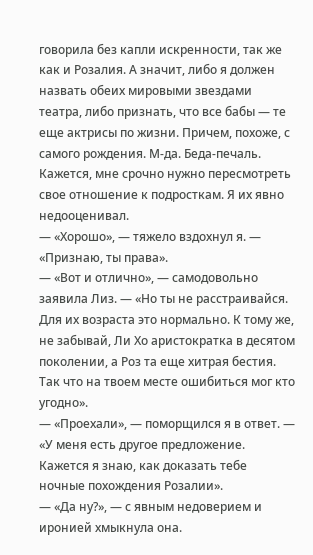говорила без капли искренности, так же как и Розалия. А значит, либо я должен назвать обеих мировыми звездами театра, либо признать, что все бабы — те еще актрисы по жизни. Причем, похоже, с самого рождения. М-да. Беда-печаль. Кажется, мне срочно нужно пересмотреть свое отношение к подросткам. Я их явно недооценивал.
— «Хорошо», — тяжело вздохнул я. — «Признаю, ты права».
— «Вот и отлично», — самодовольно заявила Лиз. — «Но ты не расстраивайся. Для их возраста это нормально. К тому же, не забывай, Ли Хо аристократка в десятом поколении, а Роз та еще хитрая бестия. Так что на твоем месте ошибиться мог кто угодно».
— «Проехали», — поморщился я в ответ. — «У меня есть другое предложение. Кажется я знаю, как доказать тебе ночные похождения Розалии».
— «Да ну?», — с явным недоверием и иронией хмыкнула она.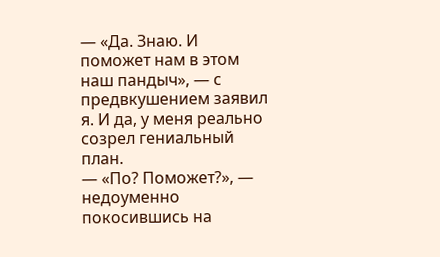— «Да. Знаю. И поможет нам в этом наш пандыч», — с предвкушением заявил я. И да, у меня реально созрел гениальный план.
— «По? Поможет?», — недоуменно покосившись на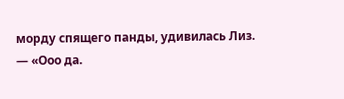морду спящего панды, удивилась Лиз.
— «Ооо да.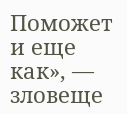Поможет и еще как», — зловеще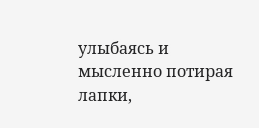улыбаясь и мысленно потирая лапки,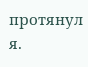протянул я.